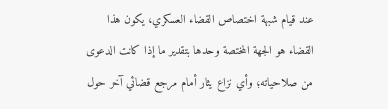عند قيام شبهة اختصاص القضاء العسكري، يكون هذا القضاء هو الجهة المختصة وحدها بتقدير ما إذا كانت الدعوى من صلاحياته؛ وأي نزاع يثار أمام مرجع قضائي آخر حول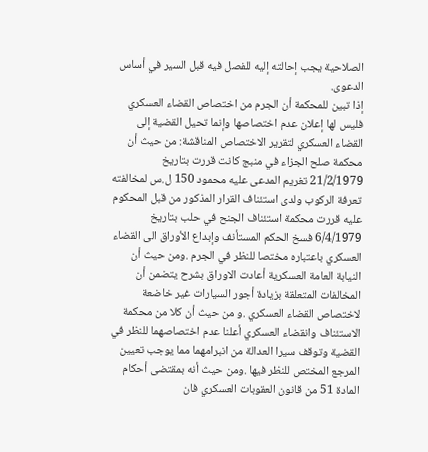الصلاحية يجب إحالته إليه للفصل فيه قبل السير في أساس الدعوى.
إذا تبين للمحكمة أن الجرم من اختصاص القضاء العسكري فليس لها إعلان عدم اختصاصها وإنما تحيل القضية إلى القضاء العسكري لتقرير الاختصاص المناقشة: من حيث أن محكمة صلح الجزاء في منبج كانت قررت بتاريخ 21/2/1979 تغريم المدعى عليه محمود 150 ل.س لمخالفته تعرفة الركوب ولدى استئناف القرار المذكور من قبل المحكوم عليه قررت محكمة استئناف الجنح في حلب بتاريخ 6/4/1979 فسخ الحكم المستأنف وإبداع الأوراق الى القضاء العسكري باعتباره مختصا للنظر في الجرم .ومن حيث أن النيابة العامة العسكرية أعادت الاوراق بشرح يتضمن أن المخالفات المتعلقة بزيادة أجور السيارات غير خاضعة لاختصاص القضاء العسكري .و من حيث أن كلا من محكمة الاستئناف وانقضاء العسكري أعلنا عدم اختصاصهما للنظر في القضية وتوقف سيرا العدالة من انبرامهما مما يوجب تعيين المرجع المختص للنظر فيها .ومن حيث أنه بمقتضى أحكام المادة 51 من قانون العقوبات العسكري فان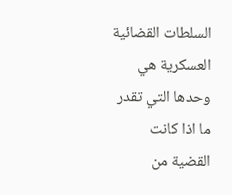السلطات القضائية العسكرية هي وحدها التي تقدر ما اذا كانت القضية من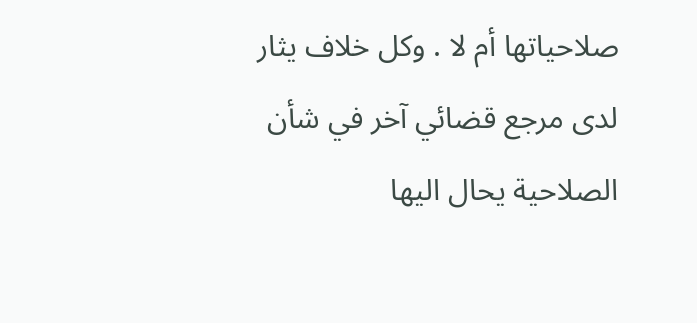صلاحياتها أم لا . وكل خلاف يثار لدى مرجع قضائي آخر في شأن الصلاحية يحال اليها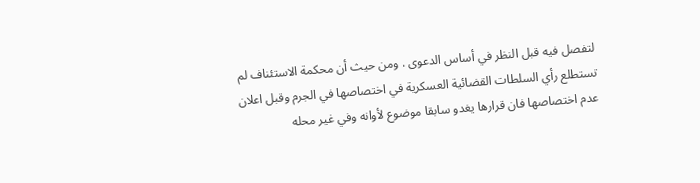لتفصل فيه قبل النظر في أساس الدعوى . ومن حيث أن محكمة الاستئناف لم تستطلع رأي السلطات القضائية العسكرية في اختصاصها في الجرم وقبل اعلان عدم اختصاصها فان قرارها يغدو سابقا موضوع لأوانه وفي غير محله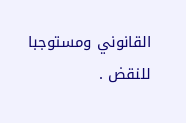القانوني ومستوجبا للنقض .